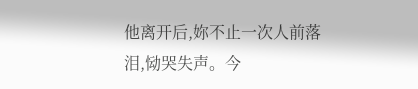他离开后,妳不止一次人前落泪,恸哭失声。今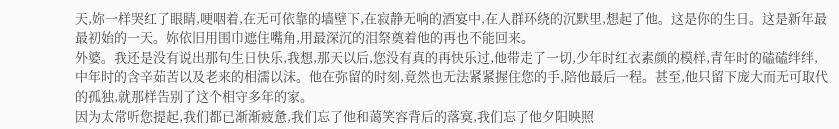天,妳一样哭红了眼睛,哽咽着,在无可依靠的墙壁下,在寂静无响的酒宴中,在人群环绕的沉默里,想起了他。这是你的生日。这是新年最最初始的一天。妳依旧用围巾遮住嘴角,用最深沉的泪祭奠着他的再也不能回来。
外婆。我还是没有说出那句生日快乐,我想,那天以后,您没有真的再快乐过,他带走了一切,少年时红衣素颜的模样,青年时的磕磕绊绊,中年时的含辛茹苦以及老来的相濡以沫。他在弥留的时刻,竟然也无法紧紧握住您的手,陪他最后一程。甚至,他只留下庞大而无可取代的孤独,就那样告别了这个相守多年的家。
因为太常听您提起,我们都已渐渐疲惫,我们忘了他和蔼笑容背后的落寞,我们忘了他夕阳映照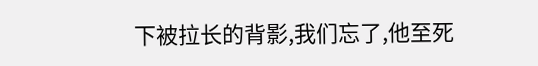下被拉长的背影,我们忘了,他至死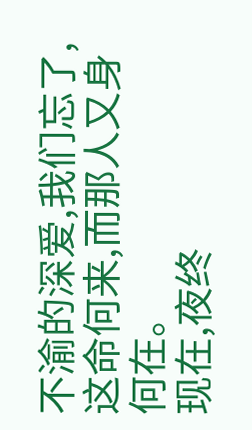不渝的深爱,我们忘了,这命何来,而那人又身何在。
现在,夜终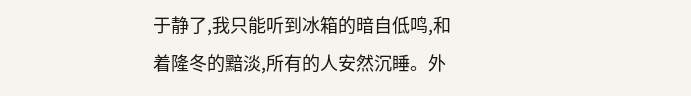于静了,我只能听到冰箱的暗自低鸣,和着隆冬的黯淡,所有的人安然沉睡。外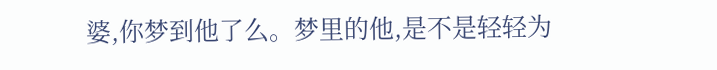婆,你梦到他了么。梦里的他,是不是轻轻为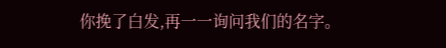你挽了白发,再一一询问我们的名字。